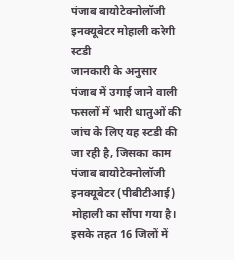पंजाब बायोटेक्नोलॉजी इनक्यूबेटर मोहाली करेगी स्टडी
जानकारी के अनुसार पंजाब में उगाई जाने वाली फसलों में भारी धातुओं की जांच के लिए यह स्टडी की जा रही है, जिसका काम पंजाब बायोटेक्नोलॉजी इनक्यूबेटर (पीबीटीआई) मोहाली का सौंपा गया है। इसके तहत 16 जिलों में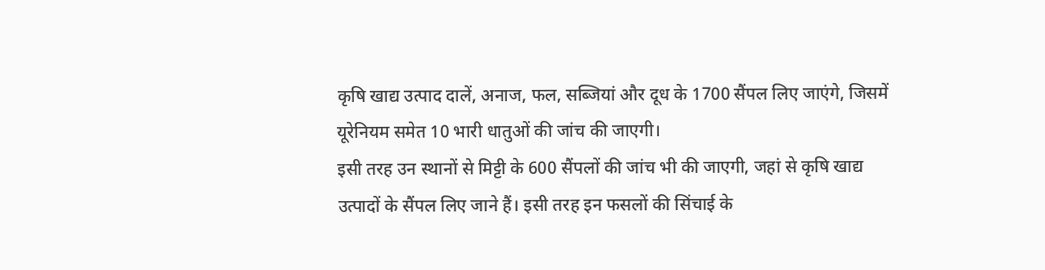कृषि खाद्य उत्पाद दालें, अनाज, फल, सब्जियां और दूध के 1700 सैंपल लिए जाएंगे, जिसमें यूरेनियम समेत 10 भारी धातुओं की जांच की जाएगी।
इसी तरह उन स्थानों से मिट्टी के 600 सैंपलों की जांच भी की जाएगी, जहां से कृषि खाद्य उत्पादों के सैंपल लिए जाने हैं। इसी तरह इन फसलों की सिंचाई के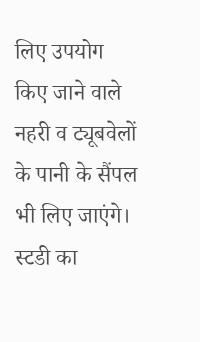लिए उपयोग किए जाने वाले नहरी व ट्यूबवेलों के पानी के सैंपल भी लिए जाएंगे। स्टडी का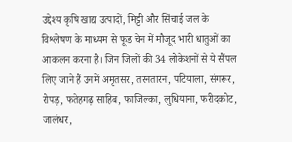उद्देश्य कृषि खाद्य उत्पादों, मिट्टी और सिंचाई जल के विश्लेषण के माध्यम से फूड चेन में मौजूद भारी धातुओं का आकलन करना है। जिन जिलों की 34 लोकेशनों से ये सैंपल लिए जाने हैं उनमें अमृतसर, तरनतारन, पटियाला, संगरूर, रोपड़, फतेहगढ़ साहिब, फाजिल्का, लुधियाना, फरीदकोट, जालंधर,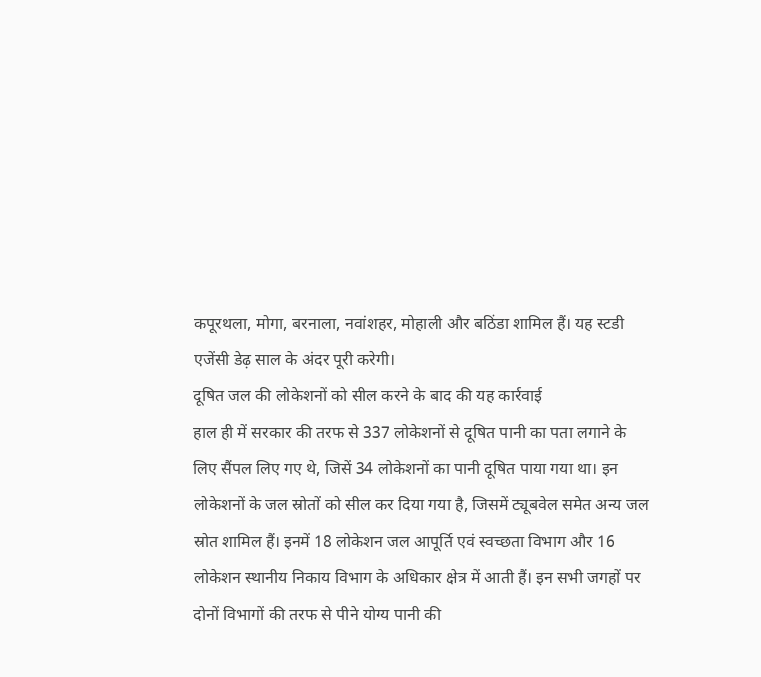कपूरथला, मोगा, बरनाला, नवांशहर, मोहाली और बठिंडा शामिल हैं। यह स्टडी एजेंसी डेढ़ साल के अंदर पूरी करेगी।
दूषित जल की लोकेशनों को सील करने के बाद की यह कार्रवाई
हाल ही में सरकार की तरफ से 337 लोकेशनों से दूषित पानी का पता लगाने के लिए सैंपल लिए गए थे, जिसें 34 लोकेशनों का पानी दूषित पाया गया था। इन लोकेशनों के जल स्रोतों को सील कर दिया गया है, जिसमें ट्यूबवेल समेत अन्य जल स्रोत शामिल हैं। इनमें 18 लोकेशन जल आपूर्ति एवं स्वच्छता विभाग और 16 लोकेशन स्थानीय निकाय विभाग के अधिकार क्षेत्र में आती हैं। इन सभी जगहों पर दोनों विभागों की तरफ से पीने योग्य पानी की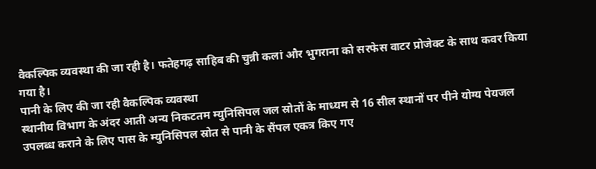वैकल्पिक व्यवस्था की जा रही है। फतेहगढ़ साहिब की चुन्नी कलां और भुगराना को सरफेस वाटर प्रोजेक्ट के साथ कवर किया गया है।
पानी के लिए की जा रही वैकल्पिक व्यवस्था
स्थानीय विभाग के अंदर आती अन्य निकटतम म्युनिसिपल जल स्रोतों के माध्यम से 16 सील स्थानों पर पीने योग्य पेयजल उपलब्ध कराने के लिए पास के म्युनिसिपल स्रोत से पानी के सैंपल एकत्र किए गए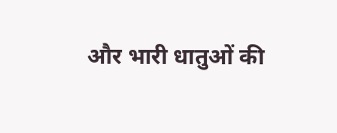और भारी धातुओं की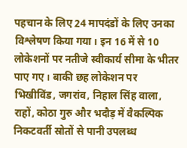पहचान के लिए 24 मापदंडों के लिए उनका विश्लेषण किया गया। इन 16 में से 10 लोकेशनों पर नतीजे स्वीकार्य सीमा के भीतर पाए गए। बाकी छह लोकेशन पर भिखीविंड, जगरांव, निहाल सिंह वाला, राहों, कोठा गुरु और भदौड़ में वैकल्पिक निकटवर्ती स्रोतों से पानी उपलब्ध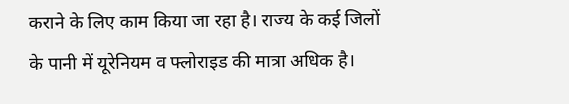कराने के लिए काम किया जा रहा है। राज्य के कई जिलों के पानी में यूरेनियम व फ्लोराइड की मात्रा अधिक है।